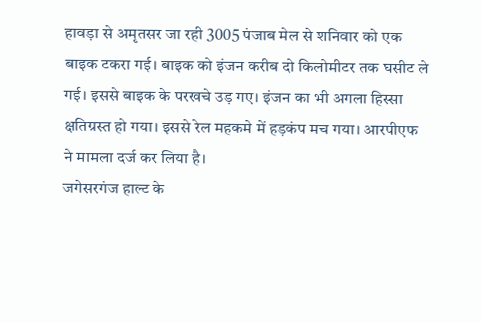हावड़ा से अमृतसर जा रही 3005 पंजाब मेल से शनिवार को एक बाइक टकरा गई। बाइक को इंजन करीब दो किलोमीटर तक घसीट ले गई। इससे बाइक के परखचे उड़ गए। इंजन का भी अगला हिस्सा क्षतिग्रस्त हो गया। इससे रेल महकमे में हड़कंप मच गया। आरपीएफ ने मामला दर्ज कर लिया है।
जगेसरगंज हाल्ट के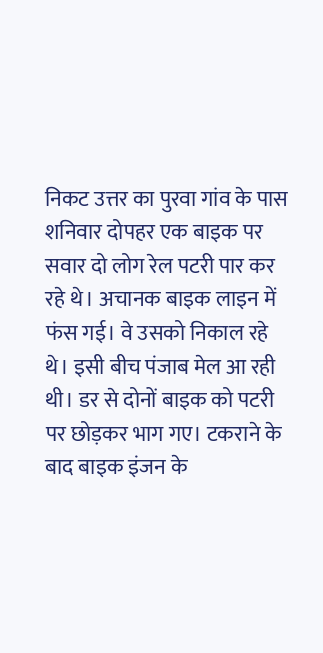निकट उत्तर का पुरवा गांव के पास शनिवार दोपहर एक बाइक पर सवार दो लोग रेल पटरी पार कर रहे थे। अचानक बाइक लाइन में फंस गई। वे उसको निकाल रहे थे। इसी बीच पंजाब मेल आ रही थी। डर से दोनों बाइक को पटरी पर छोड़कर भाग गए। टकराने के बाद बाइक इंजन के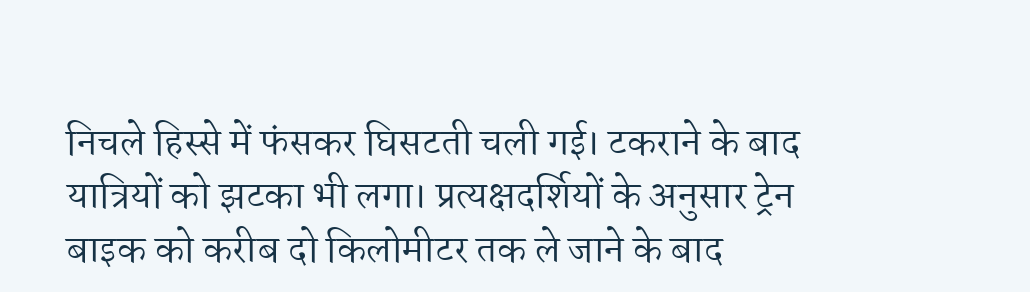निचले हिस्से में फंसकर घिसटती चली गई। टकराने के बाद यात्रियों को झटका भी लगा। प्रत्यक्षदर्शियों के अनुसार ट्रेन बाइक को करीब दो किलोमीटर तक ले जाने के बाद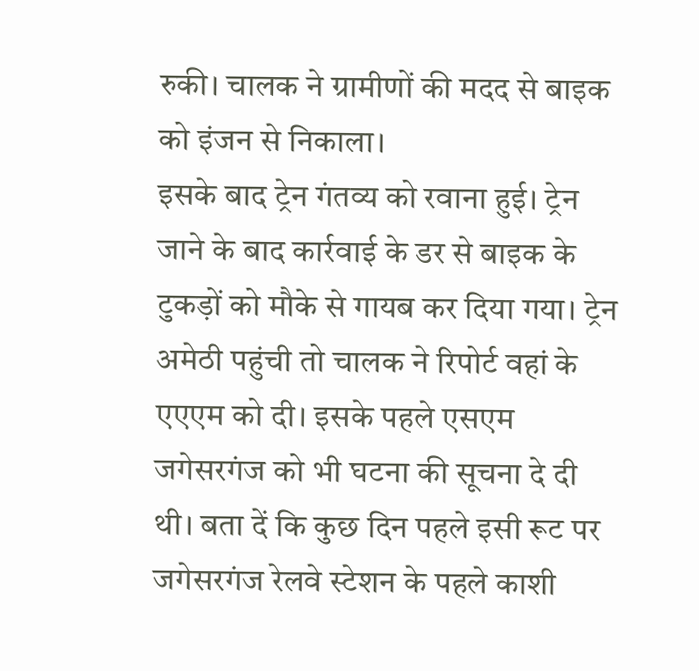रुकी। चालक ने ग्रामीणों की मदद से बाइक को इंजन से निकाला।
इसके बाद ट्रेन गंतव्य को रवाना हुई। ट्रेन जाने के बाद कार्रवाई के डर से बाइक के टुकड़ों को मौके से गायब कर दिया गया। ट्रेन अमेठी पहुंची तो चालक ने रिपोर्ट वहां के एएएम को दी। इसके पहले एसएम जगेसरगंज को भी घटना की सूचना दे दी थी। बता दें कि कुछ दिन पहले इसी रूट पर जगेसरगंज रेलवे स्टेशन के पहले काशी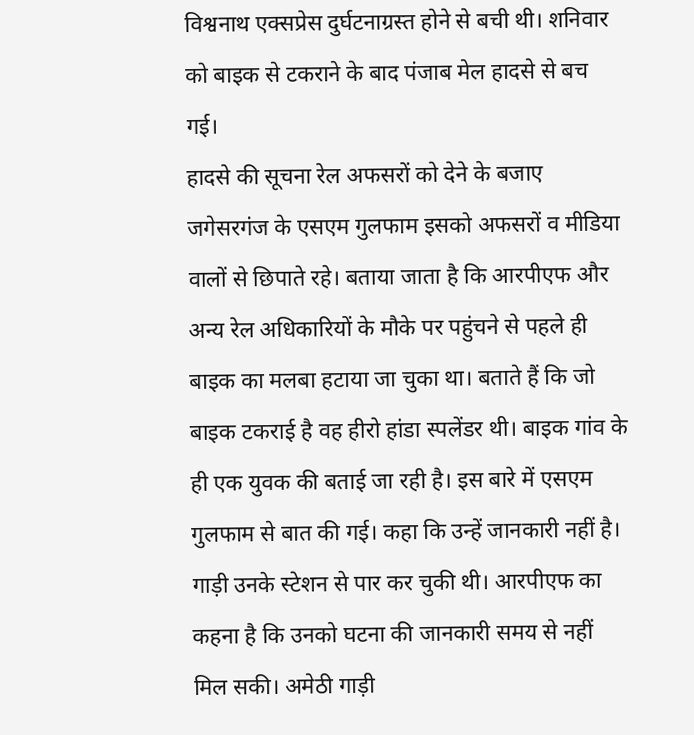विश्वनाथ एक्सप्रेस दुर्घटनाग्रस्त होने से बची थी। शनिवार को बाइक से टकराने के बाद पंजाब मेल हादसे से बच गई।
हादसे की सूचना रेल अफसरों को देने के बजाए जगेसरगंज के एसएम गुलफाम इसको अफसरों व मीडिया वालों से छिपाते रहे। बताया जाता है कि आरपीएफ और अन्य रेल अधिकारियों के मौके पर पहुंचने से पहले ही बाइक का मलबा हटाया जा चुका था। बताते हैं कि जो बाइक टकराई है वह हीरो हांडा स्पलेंडर थी। बाइक गांव के ही एक युवक की बताई जा रही है। इस बारे में एसएम गुलफाम से बात की गई। कहा कि उन्हें जानकारी नहीं है। गाड़ी उनके स्टेशन से पार कर चुकी थी। आरपीएफ का कहना है कि उनको घटना की जानकारी समय से नहीं मिल सकी। अमेठी गाड़ी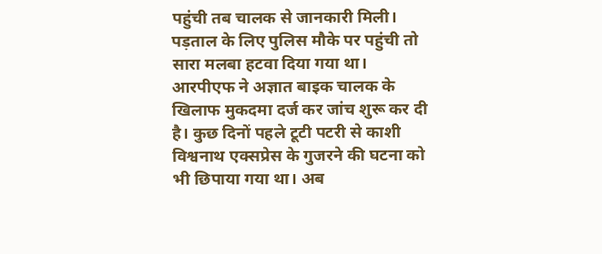पहुंची तब चालक से जानकारी मिली। पड़ताल के लिए पुलिस मौके पर पहुंची तो सारा मलबा हटवा दिया गया था। आरपीएफ ने अज्ञात बाइक चालक के खिलाफ मुकदमा दर्ज कर जांच शुरू कर दी है। कुछ दिनों पहले टूटी पटरी से काशी विश्वनाथ एक्सप्रेस के गुजरने की घटना को भी छिपाया गया था। अब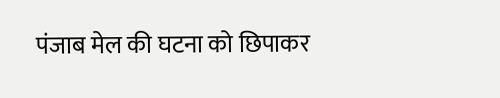पंजाब मेल की घटना को छिपाकर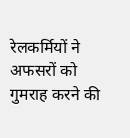रेलकर्मियों ने अफसरों को गुमराह करने की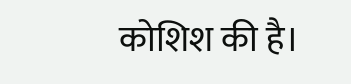कोशिश की है।